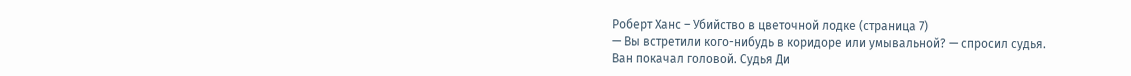Роберт Ханс – Убийство в цветочной лодке (страница 7)
— Вы встретили кого-нибудь в коридоре или умывальной? — спросил судья.
Ван покачал головой. Судья Ди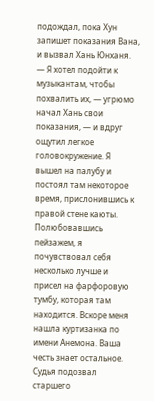подождал, пока Хун запишет показания Вана, и вызвал Хань Юнханя.
— Я хотел подойти к музыкантам, чтобы похвалить их, — угрюмо начал Хань свои показания, — и вдруг ощутил легкое головокружение. Я вышел на палубу и постоял там некоторое время, прислонившись к правой стене каюты. Полюбовавшись пейзажем, я почувствовал себя несколько лучше и присел на фарфоровую тумбу, которая там находится. Вскоре меня нашла куртизанка по имени Анемона. Ваша честь знает остальное.
Судья подозвал старшего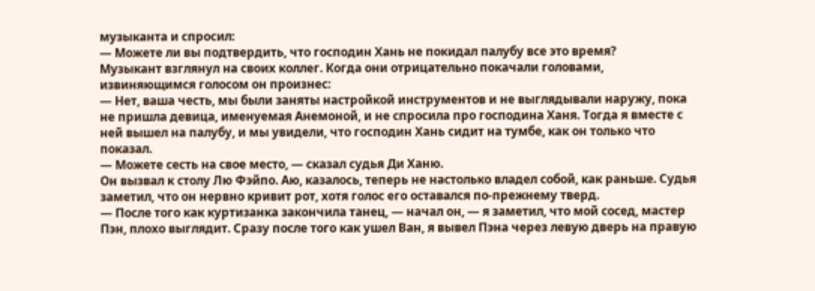музыканта и спросил:
— Можете ли вы подтвердить, что господин Хань не покидал палубу все это время?
Музыкант взглянул на своих коллег. Когда они отрицательно покачали головами, извиняющимся голосом он произнес:
— Нет, ваша честь, мы были заняты настройкой инструментов и не выглядывали наружу, пока не пришла девица, именуемая Анемоной, и не спросила про господина Ханя. Тогда я вместе с ней вышел на палубу, и мы увидели, что господин Хань сидит на тумбе, как он только что показал.
— Можете сесть на свое место, — сказал судья Ди Ханю.
Он вызвал к столу Лю Фэйпо. Аю, казалось, теперь не настолько владел собой, как раньше. Судья заметил, что он нервно кривит рот, хотя голос его оставался по-прежнему тверд.
— После того как куртизанка закончила танец, — начал он, — я заметил, что мой сосед, мастер Пэн, плохо выглядит. Сразу после того как ушел Ван, я вывел Пэна через левую дверь на правую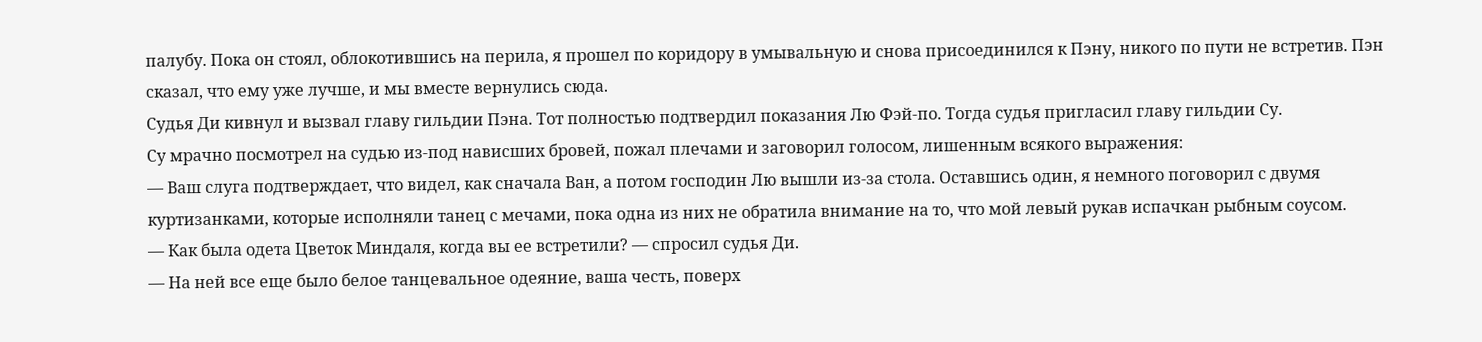палубу. Пока он стоял, облокотившись на перила, я прошел по коридору в умывальную и снова присоединился к Пэну, никого по пути не встретив. Пэн сказал, что ему уже лучше, и мы вместе вернулись сюда.
Судья Ди кивнул и вызвал главу гильдии Пэна. Тот полностью подтвердил показания Лю Фэй-по. Тогда судья пригласил главу гильдии Су.
Су мрачно посмотрел на судью из-под нависших бровей, пожал плечами и заговорил голосом, лишенным всякого выражения:
— Ваш слуга подтверждает, что видел, как сначала Ван, а потом господин Лю вышли из-за стола. Оставшись один, я немного поговорил с двумя куртизанками, которые исполняли танец с мечами, пока одна из них не обратила внимание на то, что мой левый рукав испачкан рыбным соусом.
— Как была одета Цветок Миндаля, когда вы ее встретили? — спросил судья Ди.
— На ней все еще было белое танцевальное одеяние, ваша честь, поверх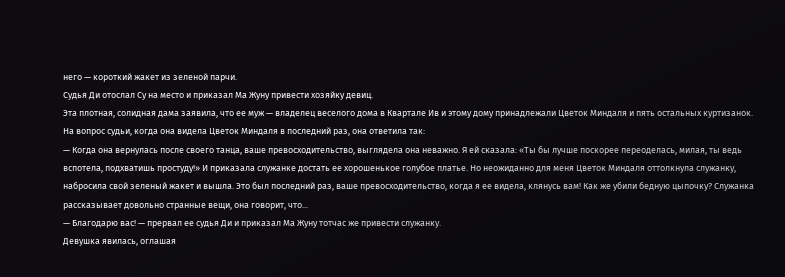него — короткий жакет из зеленой парчи.
Судья Ди отослал Су на место и приказал Ма Жуну привести хозяйку девиц.
Эта плотная, солидная дама заявила, что ее муж — владелец веселого дома в Квартале Ив и этому дому принадлежали Цветок Миндаля и пять остальных куртизанок.
На вопрос судьи, когда она видела Цветок Миндаля в последний раз, она ответила так:
— Когда она вернулась после своего танца, ваше превосходительство, выглядела она неважно. Я ей сказала: «Ты бы лучше поскорее переоделась, милая, ты ведь вспотела, подхватишь простуду!» И приказала служанке достать ее хорошенькое голубое платье. Но неожиданно для меня Цветок Миндаля оттолкнула служанку, набросила свой зеленый жакет и вышла. Это был последний раз, ваше превосходительство, когда я ее видела, клянусь вам! Как же убили бедную цыпочку? Служанка рассказывает довольно странные вещи, она говорит, что...
— Благодарю вас! — прервал ее судья Ди и приказал Ма Жуну тотчас же привести служанку.
Девушка явилась, оглашая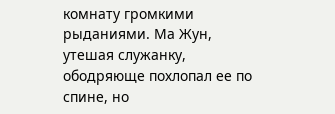комнату громкими рыданиями. Ма Жун, утешая служанку, ободряюще похлопал ее по спине, но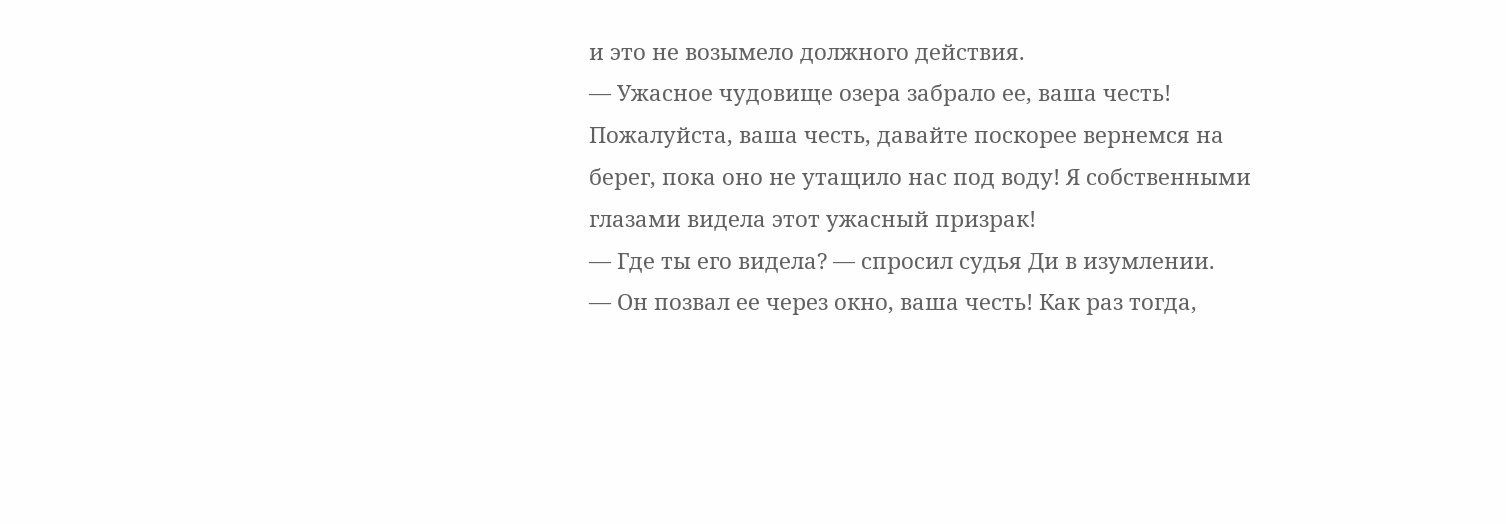и это не возымело должного действия.
— Ужасное чудовище озера забрало ее, ваша честь! Пожалуйста, ваша честь, давайте поскорее вернемся на берег, пока оно не утащило нас под воду! Я собственными глазами видела этот ужасный призрак!
— Где ты его видела? — спросил судья Ди в изумлении.
— Он позвал ее через окно, ваша честь! Как раз тогда,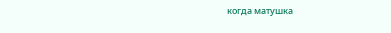когда матушка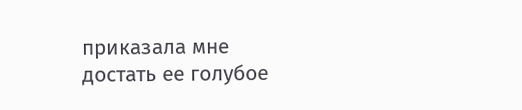приказала мне достать ее голубое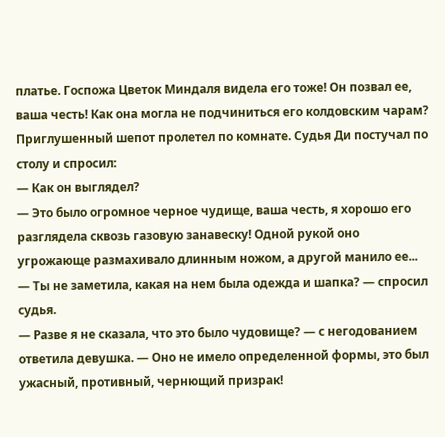платье. Госпожа Цветок Миндаля видела его тоже! Он позвал ее, ваша честь! Как она могла не подчиниться его колдовским чарам?
Приглушенный шепот пролетел по комнате. Судья Ди постучал по столу и спросил:
— Как он выглядел?
— Это было огромное черное чудище, ваша честь, я хорошо его разглядела сквозь газовую занавеску! Одной рукой оно угрожающе размахивало длинным ножом, а другой манило ее...
— Ты не заметила, какая на нем была одежда и шапка? — спросил судья.
— Разве я не сказала, что это было чудовище? — с негодованием ответила девушка. — Оно не имело определенной формы, это был ужасный, противный, чернющий призрак!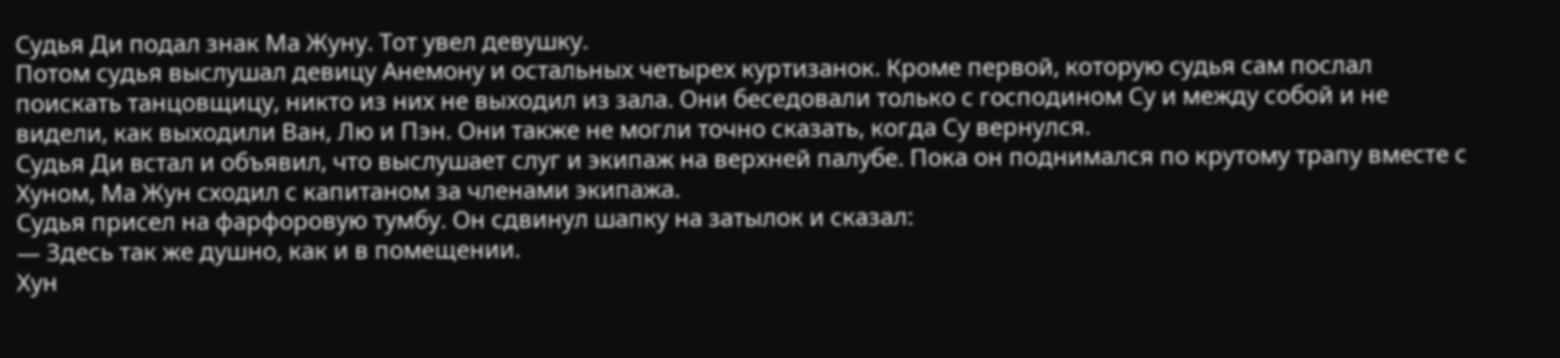Судья Ди подал знак Ма Жуну. Тот увел девушку.
Потом судья выслушал девицу Анемону и остальных четырех куртизанок. Кроме первой, которую судья сам послал поискать танцовщицу, никто из них не выходил из зала. Они беседовали только с господином Су и между собой и не видели, как выходили Ван, Лю и Пэн. Они также не могли точно сказать, когда Су вернулся.
Судья Ди встал и объявил, что выслушает слуг и экипаж на верхней палубе. Пока он поднимался по крутому трапу вместе с Хуном, Ма Жун сходил с капитаном за членами экипажа.
Судья присел на фарфоровую тумбу. Он сдвинул шапку на затылок и сказал:
— Здесь так же душно, как и в помещении.
Хун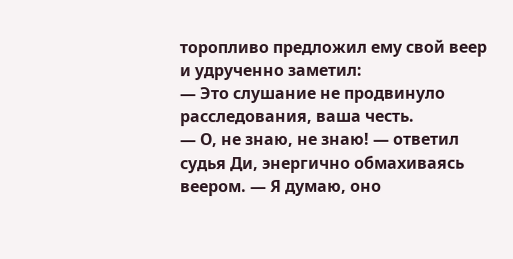торопливо предложил ему свой веер и удрученно заметил:
— Это слушание не продвинуло расследования, ваша честь.
— О, не знаю, не знаю! — ответил судья Ди, энергично обмахиваясь веером. — Я думаю, оно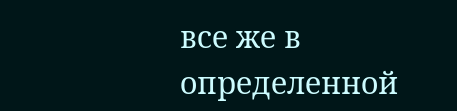все же в определенной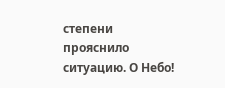степени прояснило ситуацию. О Небо!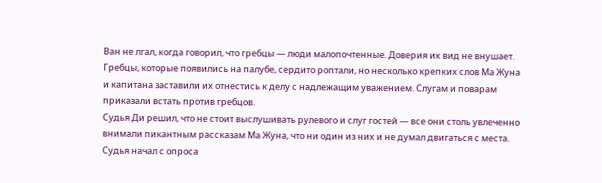Ван не лгал, когда говорил, что гребцы — люди малопочтенные. Доверия их вид не внушает.
Гребцы, которые появились на палубе, сердито роптали, но несколько крепких слов Ма Жуна и капитана заставили их отнестись к делу с надлежащим уважением. Слугам и поварам приказали встать против гребцов.
Судья Ди решил, что не стоит выслушивать рулевого и слуг гостей — все они столь увлеченно внимали пикантным рассказам Ма Жуна, что ни один из них и не думал двигаться с места.
Судья начал с опроса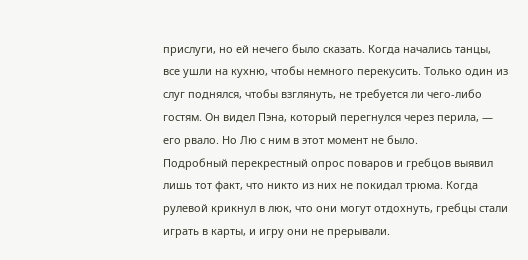прислуги, но ей нечего было сказать. Когда начались танцы, все ушли на кухню, чтобы немного перекусить. Только один из слуг поднялся, чтобы взглянуть, не требуется ли чего-либо гостям. Он видел Пэна, который перегнулся через перила, — его рвало. Но Лю с ним в этот момент не было.
Подробный перекрестный опрос поваров и гребцов выявил лишь тот факт, что никто из них не покидал трюма. Когда рулевой крикнул в люк, что они могут отдохнуть, гребцы стали играть в карты, и игру они не прерывали.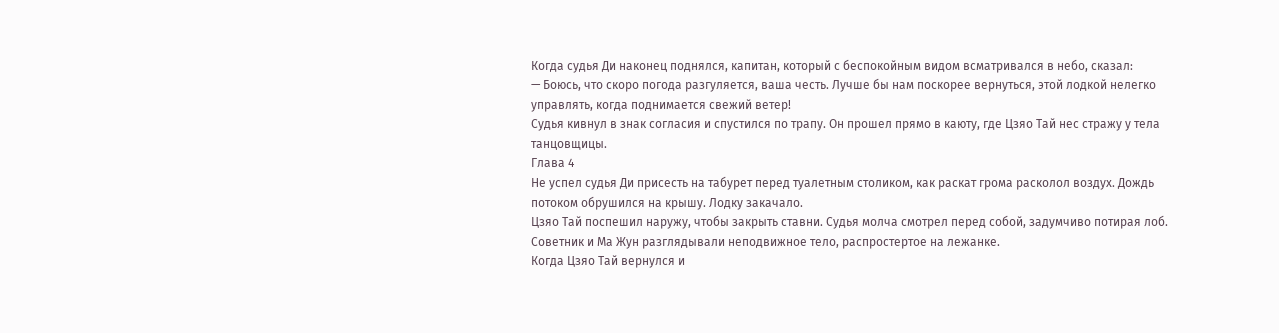Когда судья Ди наконец поднялся, капитан, который с беспокойным видом всматривался в небо, сказал:
— Боюсь, что скоро погода разгуляется, ваша честь. Лучше бы нам поскорее вернуться, этой лодкой нелегко управлять, когда поднимается свежий ветер!
Судья кивнул в знак согласия и спустился по трапу. Он прошел прямо в каюту, где Цзяо Тай нес стражу у тела танцовщицы.
Глава 4
Не успел судья Ди присесть на табурет перед туалетным столиком, как раскат грома расколол воздух. Дождь потоком обрушился на крышу. Лодку закачало.
Цзяо Тай поспешил наружу, чтобы закрыть ставни. Судья молча смотрел перед собой, задумчиво потирая лоб. Советник и Ма Жун разглядывали неподвижное тело, распростертое на лежанке.
Когда Цзяо Тай вернулся и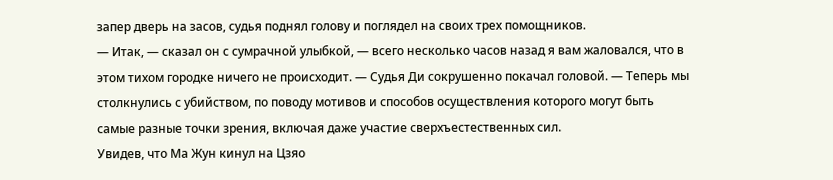запер дверь на засов, судья поднял голову и поглядел на своих трех помощников.
— Итак, — сказал он с сумрачной улыбкой, — всего несколько часов назад я вам жаловался, что в этом тихом городке ничего не происходит. — Судья Ди сокрушенно покачал головой. — Теперь мы столкнулись с убийством, по поводу мотивов и способов осуществления которого могут быть самые разные точки зрения, включая даже участие сверхъестественных сил.
Увидев, что Ма Жун кинул на Цзяо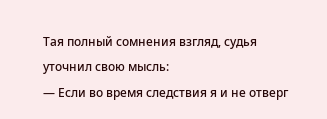Тая полный сомнения взгляд, судья уточнил свою мысль:
— Если во время следствия я и не отверг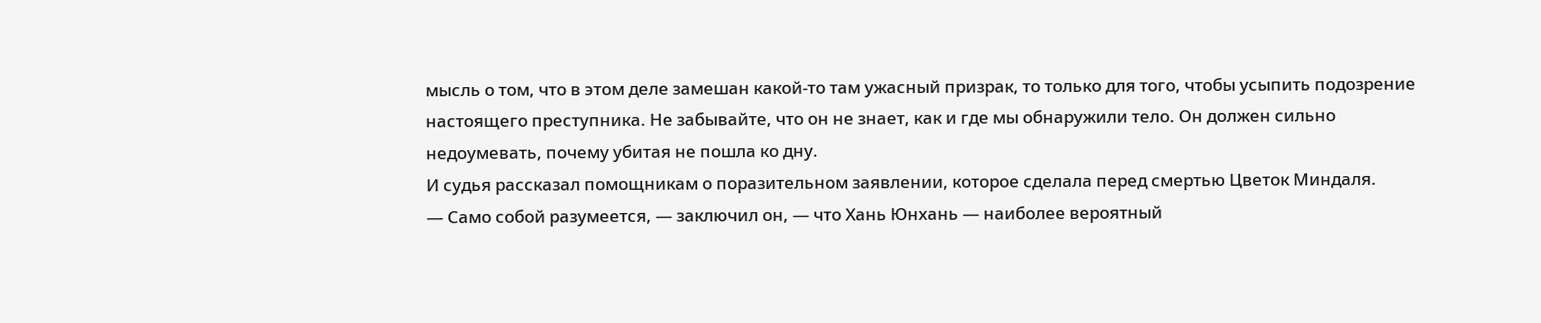мысль о том, что в этом деле замешан какой-то там ужасный призрак, то только для того, чтобы усыпить подозрение настоящего преступника. Не забывайте, что он не знает, как и где мы обнаружили тело. Он должен сильно недоумевать, почему убитая не пошла ко дну.
И судья рассказал помощникам о поразительном заявлении, которое сделала перед смертью Цветок Миндаля.
— Само собой разумеется, — заключил он, — что Хань Юнхань — наиболее вероятный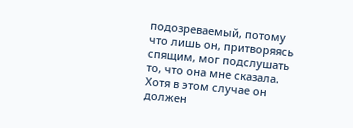подозреваемый, потому что лишь он, притворяясь спящим, мог подслушать то, что она мне сказала. Хотя в этом случае он должен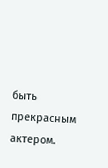быть прекрасным актером.